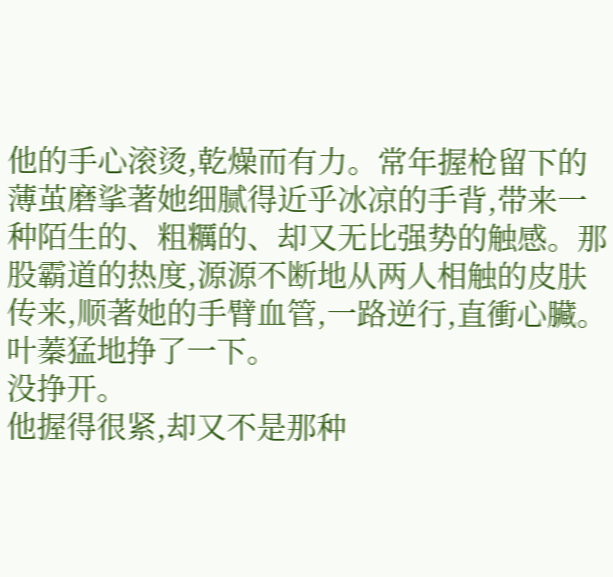他的手心滚烫,乾燥而有力。常年握枪留下的薄茧磨挲著她细腻得近乎冰凉的手背,带来一种陌生的、粗糲的、却又无比强势的触感。那股霸道的热度,源源不断地从两人相触的皮肤传来,顺著她的手臂血管,一路逆行,直衝心臟。
叶蓁猛地挣了一下。
没挣开。
他握得很紧,却又不是那种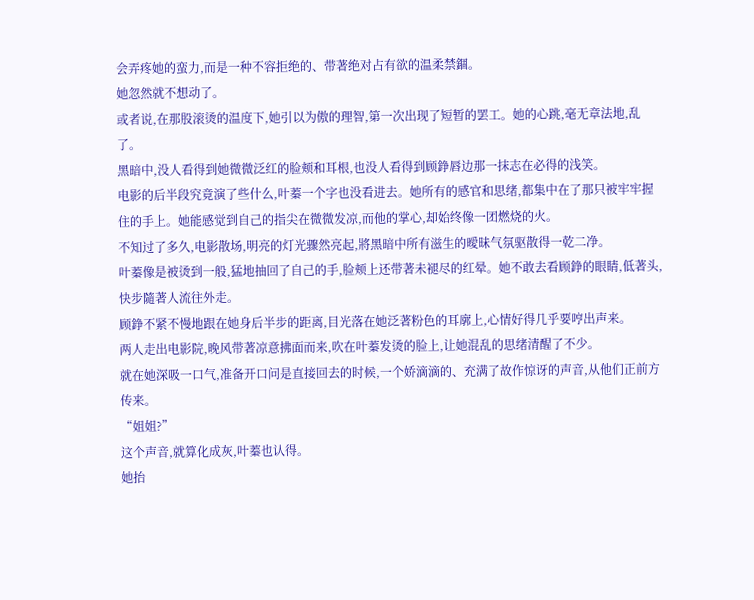会弄疼她的蛮力,而是一种不容拒绝的、带著绝对占有欲的温柔禁錮。
她忽然就不想动了。
或者说,在那股滚烫的温度下,她引以为傲的理智,第一次出现了短暂的罢工。她的心跳,毫无章法地,乱了。
黑暗中,没人看得到她微微泛红的脸颊和耳根,也没人看得到顾錚唇边那一抹志在必得的浅笑。
电影的后半段究竟演了些什么,叶蓁一个字也没看进去。她所有的感官和思绪,都集中在了那只被牢牢握住的手上。她能感觉到自己的指尖在微微发凉,而他的掌心,却始终像一团燃烧的火。
不知过了多久,电影散场,明亮的灯光骤然亮起,將黑暗中所有滋生的曖昧气氛驱散得一乾二净。
叶蓁像是被烫到一般,猛地抽回了自己的手,脸颊上还带著未褪尽的红晕。她不敢去看顾錚的眼睛,低著头,快步隨著人流往外走。
顾錚不紧不慢地跟在她身后半步的距离,目光落在她泛著粉色的耳廓上,心情好得几乎要哼出声来。
两人走出电影院,晚风带著凉意拂面而来,吹在叶蓁发烫的脸上,让她混乱的思绪清醒了不少。
就在她深吸一口气,准备开口问是直接回去的时候,一个娇滴滴的、充满了故作惊讶的声音,从他们正前方传来。
“姐姐?”
这个声音,就算化成灰,叶蓁也认得。
她抬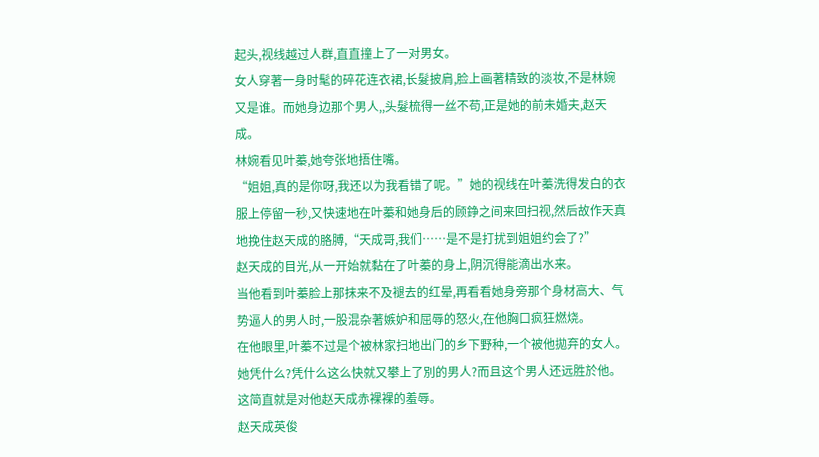起头,视线越过人群,直直撞上了一对男女。
女人穿著一身时髦的碎花连衣裙,长髮披肩,脸上画著精致的淡妆,不是林婉又是谁。而她身边那个男人,,头髮梳得一丝不苟,正是她的前未婚夫,赵天成。
林婉看见叶蓁,她夸张地捂住嘴。
“姐姐,真的是你呀,我还以为我看错了呢。”她的视线在叶蓁洗得发白的衣服上停留一秒,又快速地在叶蓁和她身后的顾錚之间来回扫视,然后故作天真地挽住赵天成的胳膊,“天成哥,我们……是不是打扰到姐姐约会了?”
赵天成的目光,从一开始就黏在了叶蓁的身上,阴沉得能滴出水来。
当他看到叶蓁脸上那抹来不及褪去的红晕,再看看她身旁那个身材高大、气势逼人的男人时,一股混杂著嫉妒和屈辱的怒火,在他胸口疯狂燃烧。
在他眼里,叶蓁不过是个被林家扫地出门的乡下野种,一个被他拋弃的女人。她凭什么?凭什么这么快就又攀上了別的男人?而且这个男人还远胜於他。
这简直就是对他赵天成赤裸裸的羞辱。
赵天成英俊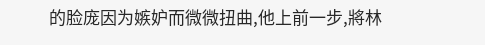的脸庞因为嫉妒而微微扭曲,他上前一步,將林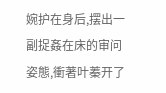婉护在身后,摆出一副捉姦在床的审问姿態,衝著叶蓁开了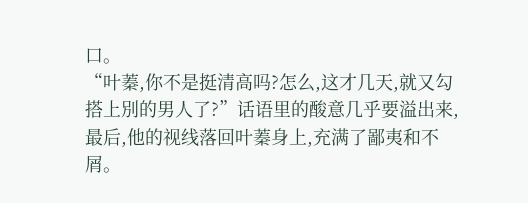口。
“叶蓁,你不是挺清高吗?怎么,这才几天,就又勾搭上別的男人了?”话语里的酸意几乎要溢出来,最后,他的视线落回叶蓁身上,充满了鄙夷和不屑。